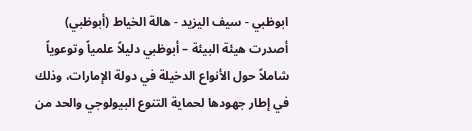ابوظبي - سيف اليزيد - هالة الخياط (أبوظبي)
أصدرت هيئة البيئة – أبوظبي دليلاً علمياً وتوعوياً شاملاً حول الأنواع الدخيلة في دولة الإمارات، وذلك في إطار جهودها لحماية التنوع البيولوجي والحد من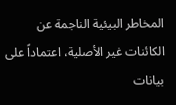المخاطر البيئية الناجمة عن الكائنات غير الأصلية، اعتماداً على بيانات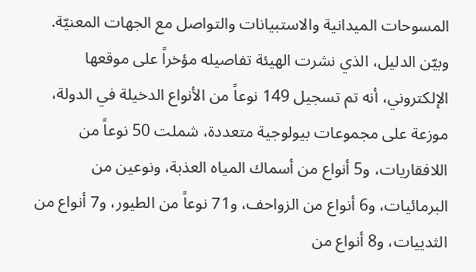المسوحات الميدانية والاستبيانات والتواصل مع الجهات المعنيّة. وبيّن الدليل، الذي نشرت الهيئة تفاصيله مؤخراً على موقعها الإلكتروني، أنه تم تسجيل 149 نوعاً من الأنواع الدخيلة في الدولة، موزعة على مجموعات بيولوجية متعددة، شملت 50 نوعاً من اللافقاريات، و5 أنواع من أسماك المياه العذبة، ونوعين من البرمائيات، و6 أنواع من الزواحف، و71 نوعاً من الطيور، و7 أنواع من الثدييات، و8 أنواع من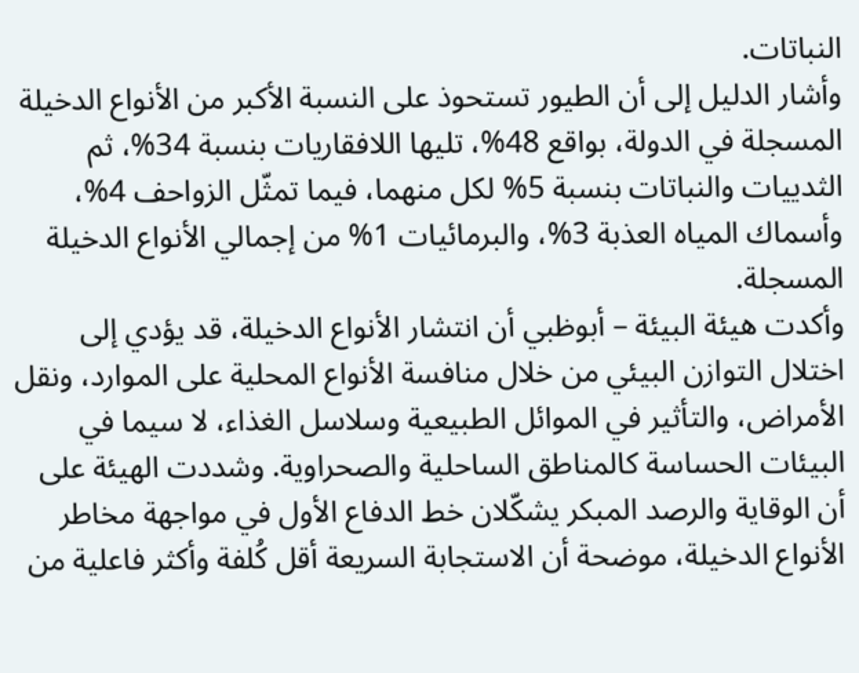النباتات.
وأشار الدليل إلى أن الطيور تستحوذ على النسبة الأكبر من الأنواع الدخيلة المسجلة في الدولة، بواقع 48%، تليها اللافقاريات بنسبة 34%، ثم الثدييات والنباتات بنسبة 5% لكل منهما، فيما تمثّل الزواحف 4%، وأسماك المياه العذبة 3%، والبرمائيات 1% من إجمالي الأنواع الدخيلة المسجلة.
وأكدت هيئة البيئة – أبوظبي أن انتشار الأنواع الدخيلة، قد يؤدي إلى اختلال التوازن البيئي من خلال منافسة الأنواع المحلية على الموارد، ونقل الأمراض، والتأثير في الموائل الطبيعية وسلاسل الغذاء، لا سيما في البيئات الحساسة كالمناطق الساحلية والصحراوية. وشددت الهيئة على أن الوقاية والرصد المبكر يشكّلان خط الدفاع الأول في مواجهة مخاطر الأنواع الدخيلة، موضحة أن الاستجابة السريعة أقل كُلفة وأكثر فاعلية من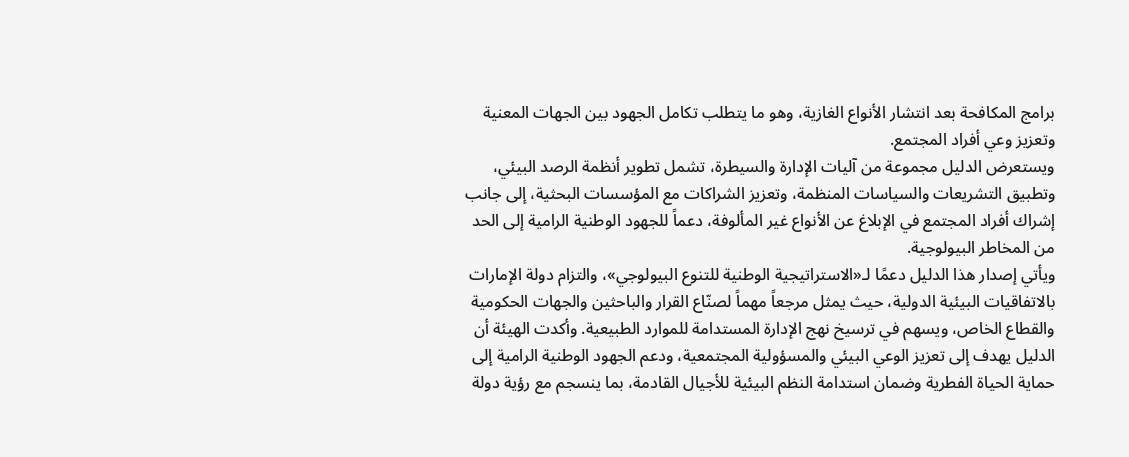برامج المكافحة بعد انتشار الأنواع الغازية، وهو ما يتطلب تكامل الجهود بين الجهات المعنية وتعزيز وعي أفراد المجتمع.
ويستعرض الدليل مجموعة من آليات الإدارة والسيطرة، تشمل تطوير أنظمة الرصد البيئي، وتطبيق التشريعات والسياسات المنظمة، وتعزيز الشراكات مع المؤسسات البحثية، إلى جانب إشراك أفراد المجتمع في الإبلاغ عن الأنواع غير المألوفة، دعماً للجهود الوطنية الرامية إلى الحد من المخاطر البيولوجية.
ويأتي إصدار هذا الدليل دعمًا لـ«الاستراتيجية الوطنية للتنوع البيولوجي»، والتزام دولة الإمارات بالاتفاقيات البيئية الدولية، حيث يمثل مرجعاً مهماً لصنّاع القرار والباحثين والجهات الحكومية والقطاع الخاص، ويسهم في ترسيخ نهج الإدارة المستدامة للموارد الطبيعية. وأكدت الهيئة أن الدليل يهدف إلى تعزيز الوعي البيئي والمسؤولية المجتمعية، ودعم الجهود الوطنية الرامية إلى حماية الحياة الفطرية وضمان استدامة النظم البيئية للأجيال القادمة، بما ينسجم مع رؤية دولة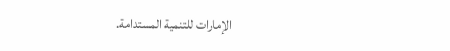الإمارات للتنمية المستدامة.